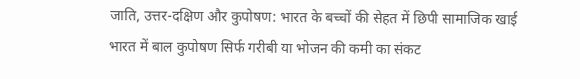जाति, उत्तर-दक्षिण और कुपोषण: भारत के बच्चों की सेहत में छिपी सामाजिक खाई
भारत में बाल कुपोषण सिर्फ गरीबी या भोजन की कमी का संकट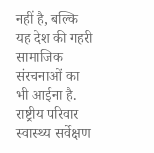नहीं है, बल्कि यह देश की गहरी सामाजिक संरचनाओं का भी आईना है. राष्ट्रीय परिवार स्वास्थ्य सर्वेक्षण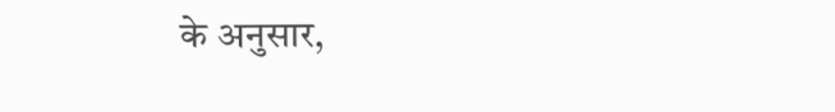के अनुसार,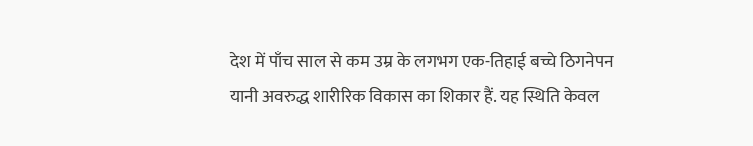देश में पाँच साल से कम उम्र के लगभग एक-तिहाई बच्चे ठिगनेपन यानी अवरुद्ध शारीरिक विकास का शिकार हैं. यह स्थिति केवल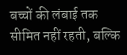बच्चों की लंबाई तक सीमित नहीं रहती, बल्कि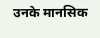उनके मानसिक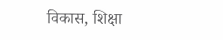विकास, शिक्षा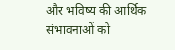और भविष्य की आर्थिक संभावनाओं को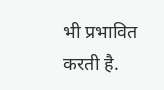भी प्रभावित करती है.